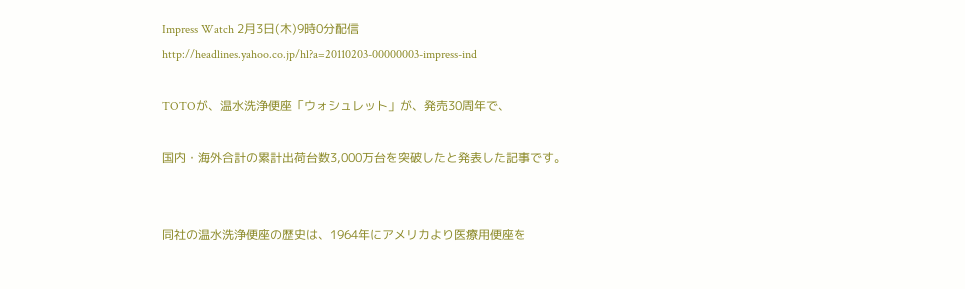Impress Watch 2月3日(木)9時0分配信
http://headlines.yahoo.co.jp/hl?a=20110203-00000003-impress-ind

TOTOが、温水洗浄便座「ウォシュレット」が、発売30周年で、

国内・海外合計の累計出荷台数3,000万台を突破したと発表した記事です。


同社の温水洗浄便座の歴史は、1964年にアメリカより医療用便座を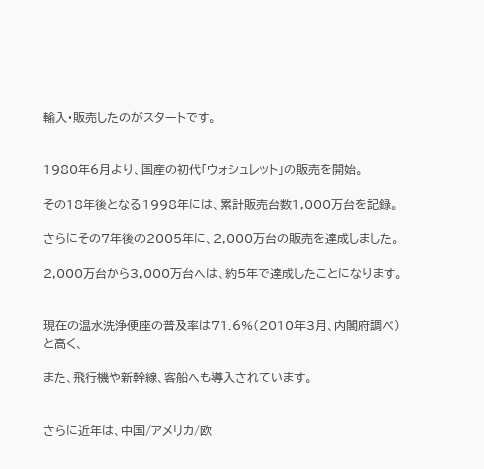輸入・販売したのがスタートです。


1980年6月より、国産の初代「ウォシュレット」の販売を開始。

その18年後となる1998年には、累計販売台数1,000万台を記録。

さらにその7年後の2005年に、2,000万台の販売を達成しました。

2,000万台から3,000万台へは、約5年で達成したことになります。


現在の温水洗浄便座の普及率は71.6%(2010年3月、内閣府調べ)と高く、

また、飛行機や新幹線、客船へも導入されています。


さらに近年は、中国/アメリカ/欧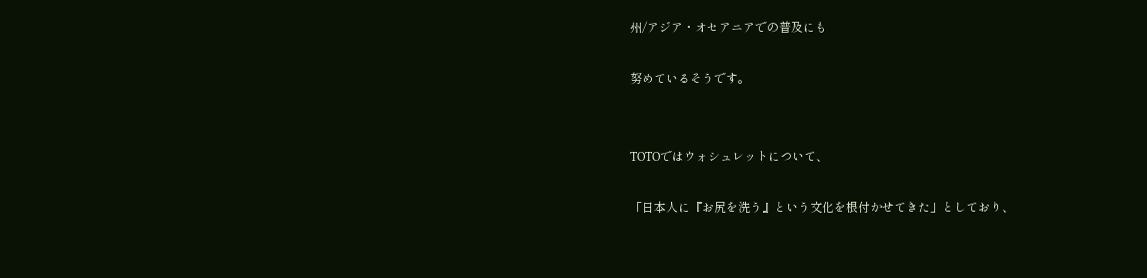州/アジア・オセアニアでの普及にも

努めているそうです。


TOTOではウォシュレットについて、

「日本人に『お尻を洗う』という文化を根付かせてきた」としており、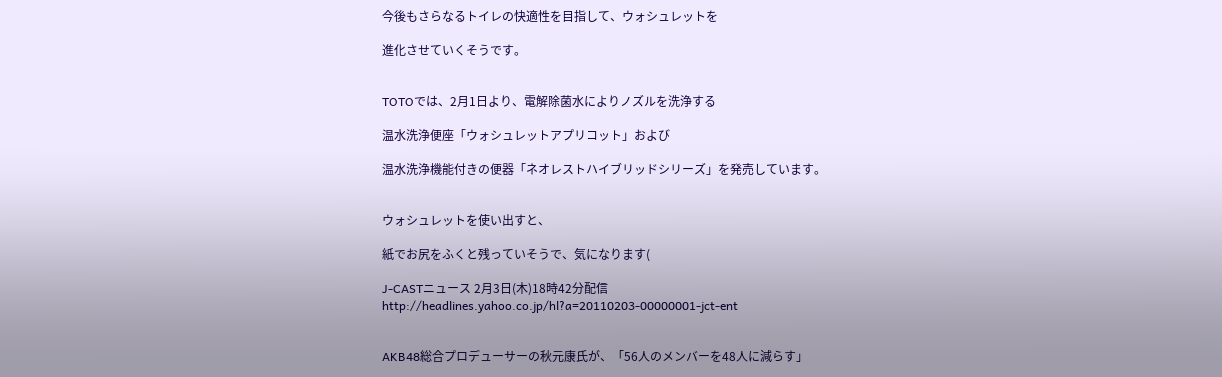今後もさらなるトイレの快適性を目指して、ウォシュレットを

進化させていくそうです。


TOTOでは、2月1日より、電解除菌水によりノズルを洗浄する

温水洗浄便座「ウォシュレットアプリコット」および

温水洗浄機能付きの便器「ネオレストハイブリッドシリーズ」を発売しています。


ウォシュレットを使い出すと、

紙でお尻をふくと残っていそうで、気になります(

J-CASTニュース 2月3日(木)18時42分配信
http://headlines.yahoo.co.jp/hl?a=20110203-00000001-jct-ent


AKB48総合プロデューサーの秋元康氏が、「56人のメンバーを48人に減らす」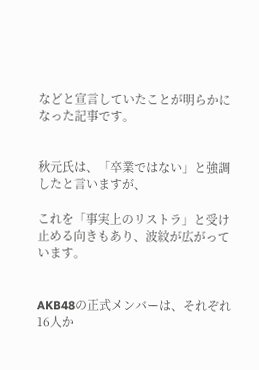などと宣言していたことが明らかになった記事です。


秋元氏は、「卒業ではない」と強調したと言いますが、

これを「事実上のリストラ」と受け止める向きもあり、波紋が広がっています。


AKB48の正式メンバーは、それぞれ16人か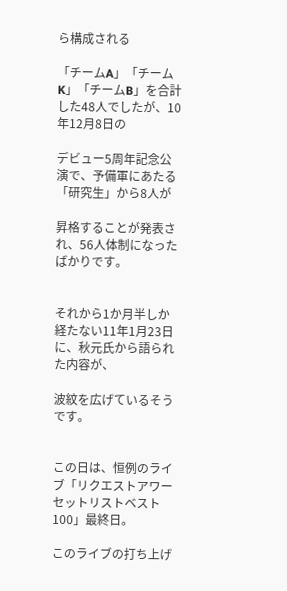ら構成される

「チームA」「チームK」「チームB」を合計した48人でしたが、10年12月8日の

デビュー5周年記念公演で、予備軍にあたる「研究生」から8人が

昇格することが発表され、56人体制になったばかりです。


それから1か月半しか経たない11年1月23日に、秋元氏から語られた内容が、

波紋を広げているそうです。


この日は、恒例のライブ「リクエストアワー セットリストベスト100」最終日。

このライブの打ち上げ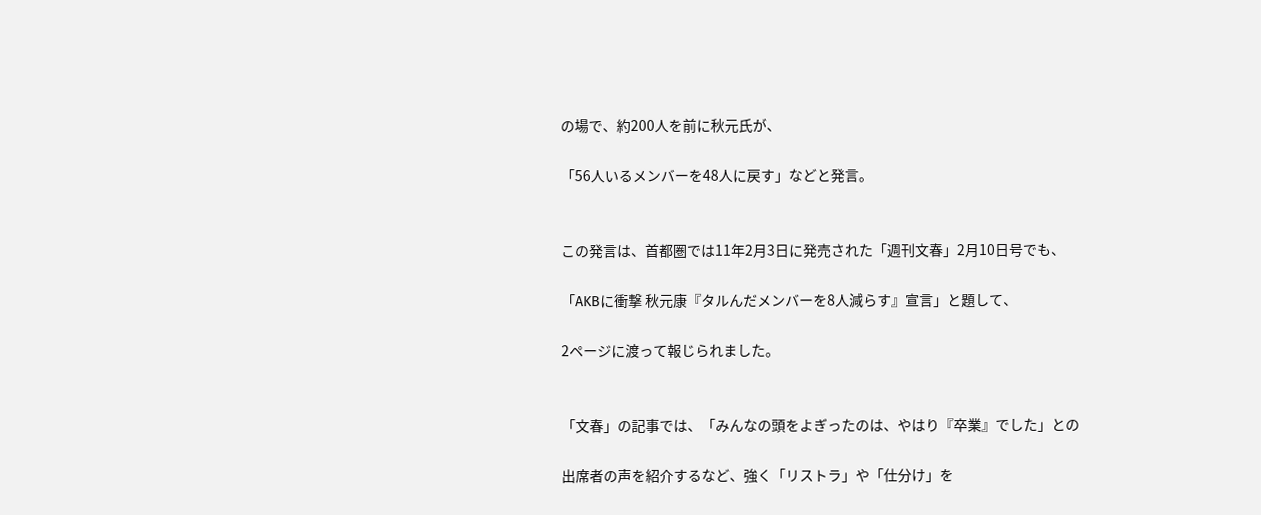の場で、約200人を前に秋元氏が、

「56人いるメンバーを48人に戻す」などと発言。


この発言は、首都圏では11年2月3日に発売された「週刊文春」2月10日号でも、

「AKBに衝撃 秋元康『タルんだメンバーを8人減らす』宣言」と題して、

2ページに渡って報じられました。


「文春」の記事では、「みんなの頭をよぎったのは、やはり『卒業』でした」との

出席者の声を紹介するなど、強く「リストラ」や「仕分け」を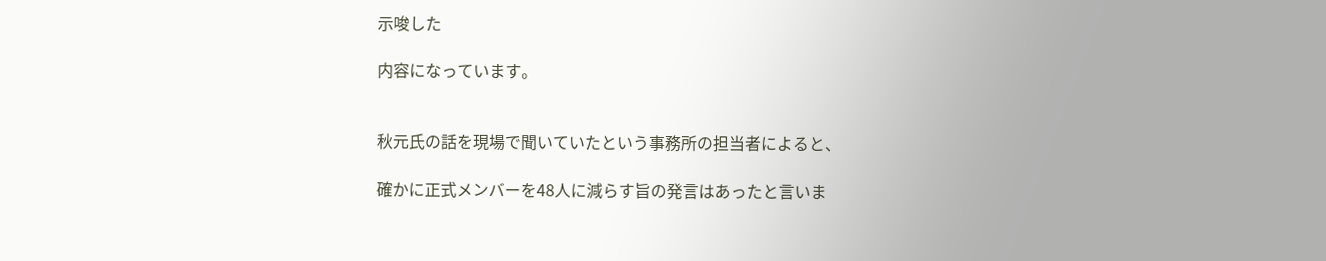示唆した

内容になっています。


秋元氏の話を現場で聞いていたという事務所の担当者によると、

確かに正式メンバーを48人に減らす旨の発言はあったと言いま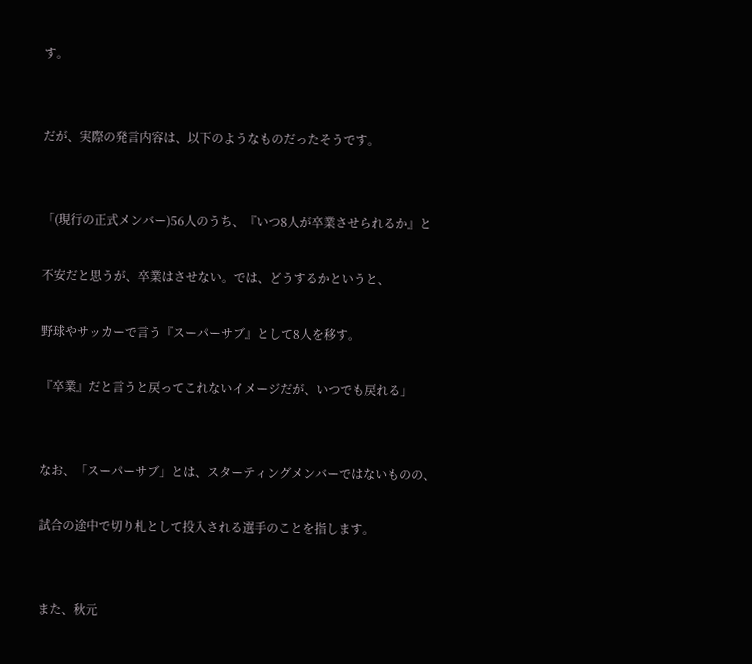す。


だが、実際の発言内容は、以下のようなものだったそうです。


「(現行の正式メンバー)56人のうち、『いつ8人が卒業させられるか』と

不安だと思うが、卒業はさせない。では、どうするかというと、

野球やサッカーで言う『スーパーサブ』として8人を移す。

『卒業』だと言うと戻ってこれないイメージだが、いつでも戻れる」


なお、「スーパーサブ」とは、スターティングメンバーではないものの、

試合の途中で切り札として投入される選手のことを指します。


また、秋元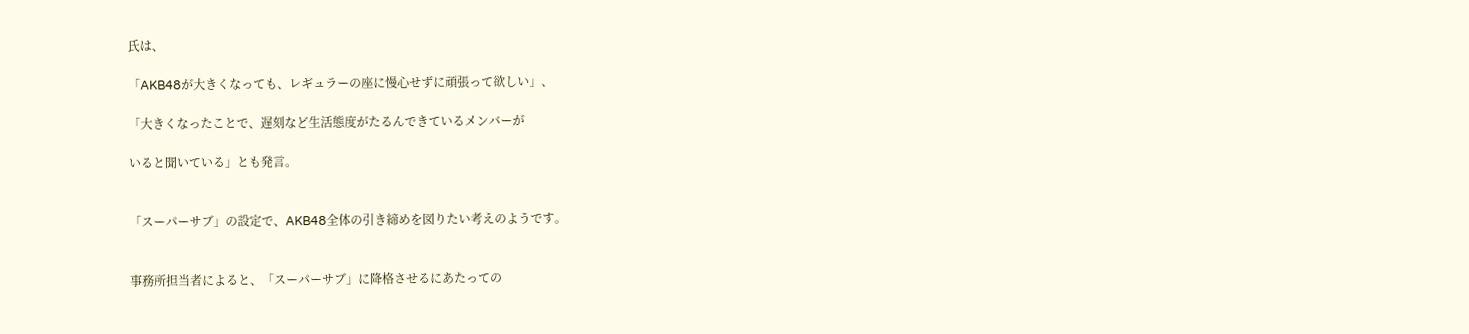氏は、

「AKB48が大きくなっても、レギュラーの座に慢心せずに頑張って欲しい」、

「大きくなったことで、遅刻など生活態度がたるんできているメンバーが

いると聞いている」とも発言。


「スーパーサブ」の設定で、AKB48全体の引き締めを図りたい考えのようです。


事務所担当者によると、「スーパーサブ」に降格させるにあたっての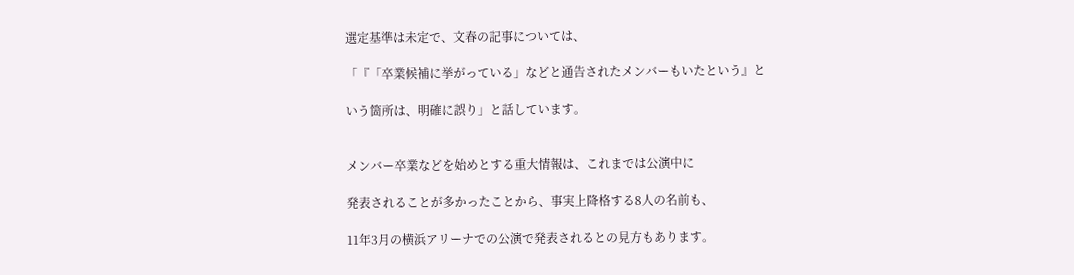選定基準は未定で、文春の記事については、

「『「卒業候補に挙がっている」などと通告されたメンバーもいたという』と

いう箇所は、明確に誤り」と話しています。


メンバー卒業などを始めとする重大情報は、これまでは公演中に

発表されることが多かったことから、事実上降格する8人の名前も、

11年3月の横浜アリーナでの公演で発表されるとの見方もあります。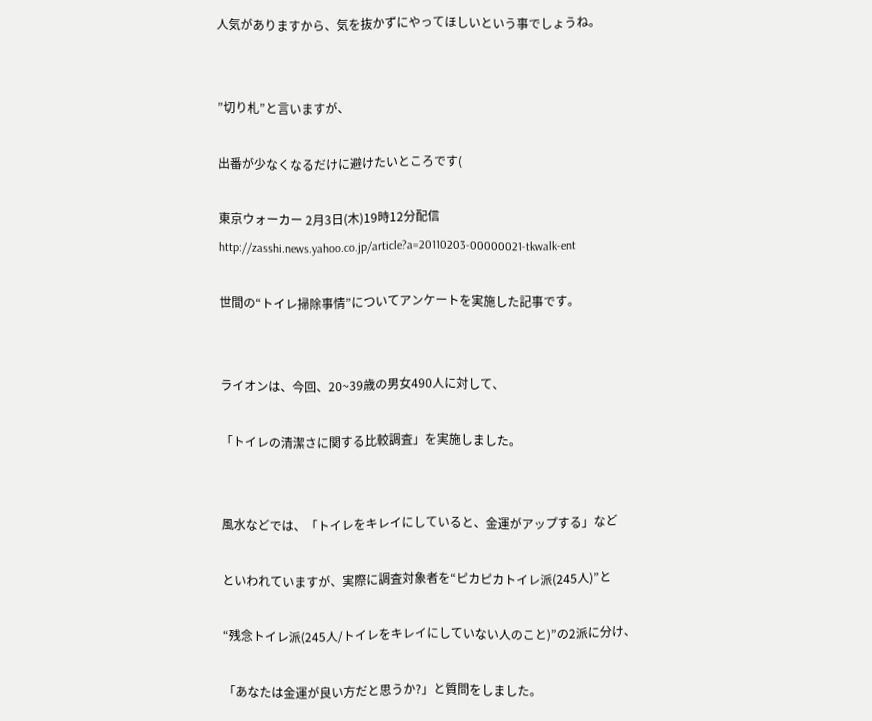人気がありますから、気を抜かずにやってほしいという事でしょうね。


”切り札”と言いますが、

出番が少なくなるだけに避けたいところです(

東京ウォーカー 2月3日(木)19時12分配信
http://zasshi.news.yahoo.co.jp/article?a=20110203-00000021-tkwalk-ent

世間の“トイレ掃除事情”についてアンケートを実施した記事です。


ライオンは、今回、20~39歳の男女490人に対して、

「トイレの清潔さに関する比較調査」を実施しました。


風水などでは、「トイレをキレイにしていると、金運がアップする」など

といわれていますが、実際に調査対象者を“ピカピカトイレ派(245人)”と

“残念トイレ派(245人/トイレをキレイにしていない人のこと)”の2派に分け、

「あなたは金運が良い方だと思うか?」と質問をしました。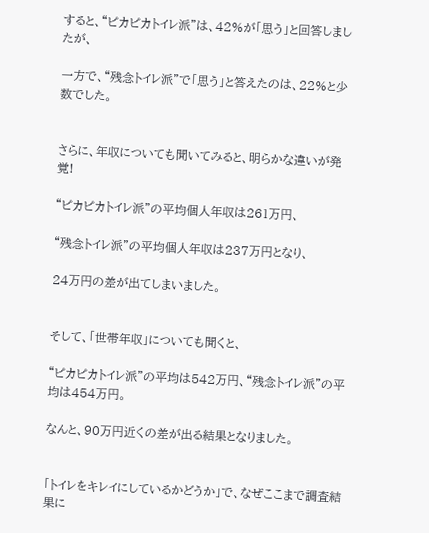すると、“ピカピカトイレ派”は、42%が「思う」と回答しましたが、

一方で、“残念トイレ派”で「思う」と答えたのは、22%と少数でした。


さらに、年収についても聞いてみると、明らかな違いが発覚!

“ピカピカトイレ派”の平均個人年収は261万円、

“残念トイレ派”の平均個人年収は237万円となり、

24万円の差が出てしまいました。


そして、「世帯年収」についても聞くと、

“ピカピカトイレ派”の平均は542万円、“残念トイレ派”の平均は454万円。

なんと、90万円近くの差が出る結果となりました。


「トイレをキレイにしているかどうか」で、なぜここまで調査結果に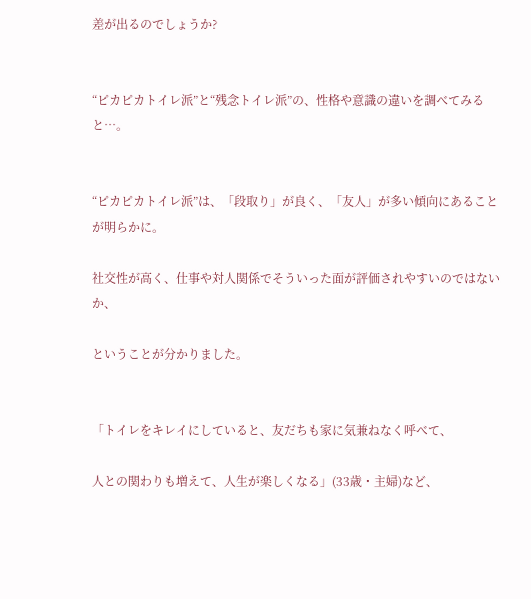差が出るのでしょうか?


“ピカピカトイレ派”と“残念トイレ派”の、性格や意識の違いを調べてみると…。


“ピカピカトイレ派”は、「段取り」が良く、「友人」が多い傾向にあることが明らかに。

社交性が高く、仕事や対人関係でそういった面が評価されやすいのではないか、

ということが分かりました。


「トイレをキレイにしていると、友だちも家に気兼ねなく呼べて、

人との関わりも増えて、人生が楽しくなる」(33歳・主婦)など、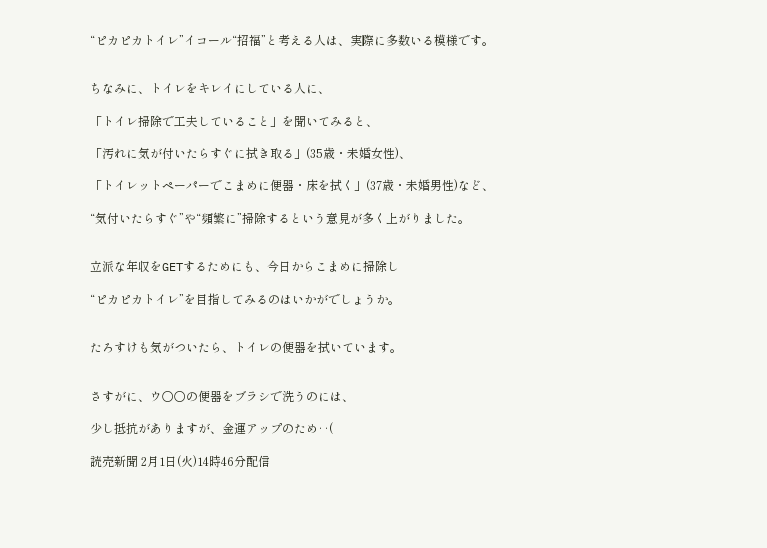“ピカピカトイレ”イコール“招福”と考える人は、実際に多数いる模様です。


ちなみに、トイレをキレイにしている人に、

「トイレ掃除で工夫していること」を聞いてみると、

「汚れに気が付いたらすぐに拭き取る」(35歳・未婚女性)、

「トイレットペーパーでこまめに便器・床を拭く」(37歳・未婚男性)など、

“気付いたらすぐ”や“頻繁に”掃除するという意見が多く上がりました。


立派な年収をGETするためにも、今日からこまめに掃除し

“ピカピカトイレ”を目指してみるのはいかがでしょうか。


たろすけも気がついたら、トイレの便器を拭いています。


さすがに、ウ○○の便器をブラシで洗うのには、

少し抵抗がありますが、金運アップのため‥(

読売新聞 2月1日(火)14時46分配信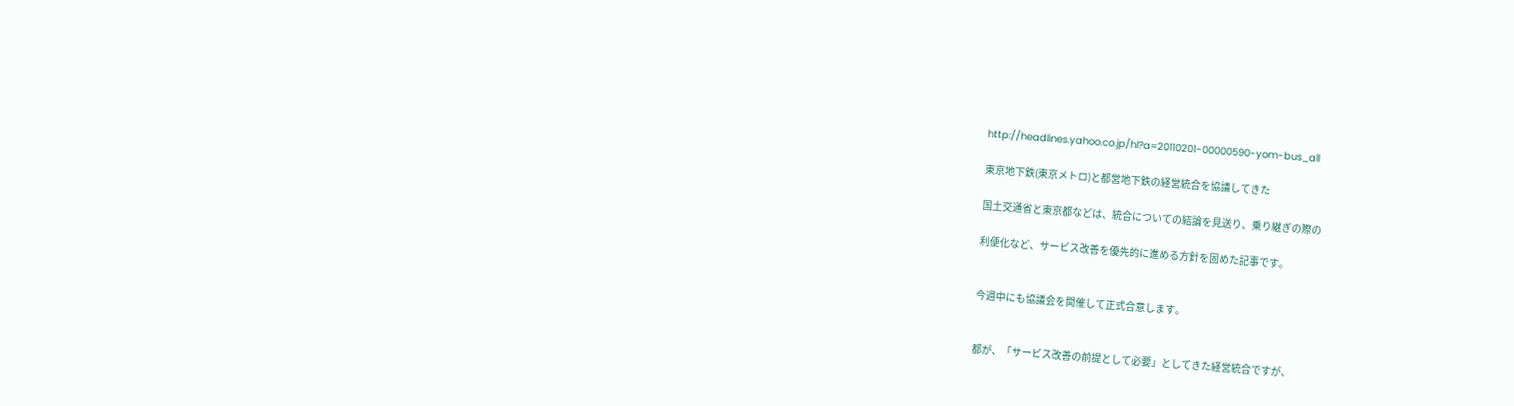http://headlines.yahoo.co.jp/hl?a=20110201-00000590-yom-bus_all

東京地下鉄(東京メトロ)と都営地下鉄の経営統合を協議してきた

国土交通省と東京都などは、統合についての結論を見送り、乗り継ぎの際の

利便化など、サービス改善を優先的に進める方針を固めた記事です。


今週中にも協議会を開催して正式合意します。


都が、「サービス改善の前提として必要」としてきた経営統合ですが、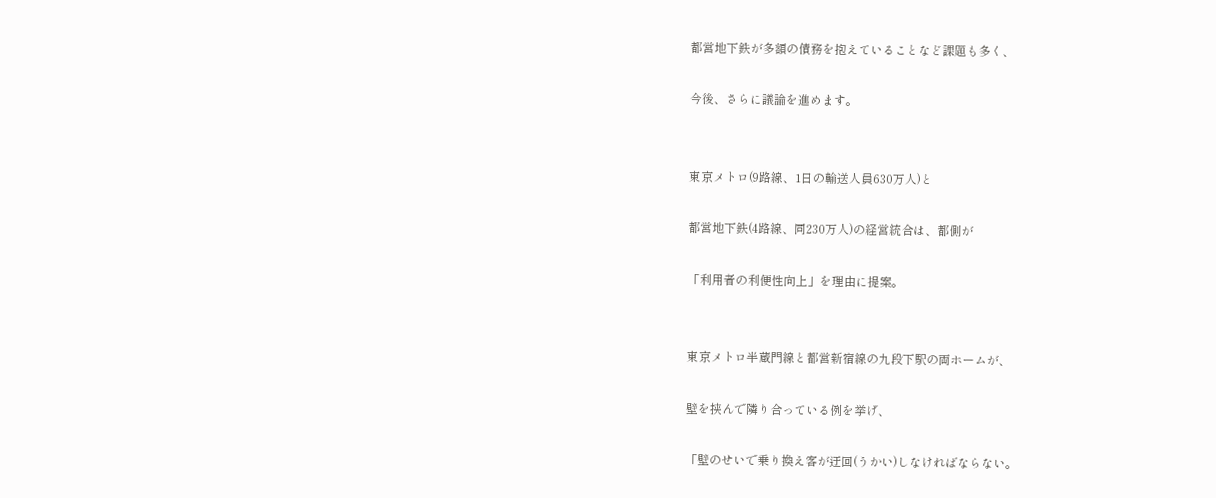都営地下鉄が多額の債務を抱えていることなど課題も多く、

今後、さらに議論を進めます。


東京メトロ(9路線、1日の輸送人員630万人)と

都営地下鉄(4路線、同230万人)の経営統合は、都側が

「利用者の利便性向上」を理由に提案。


東京メトロ半蔵門線と都営新宿線の九段下駅の両ホームが、

壁を挟んで隣り合っている例を挙げ、

「壁のせいで乗り換え客が迂回(うかい)しなければならない。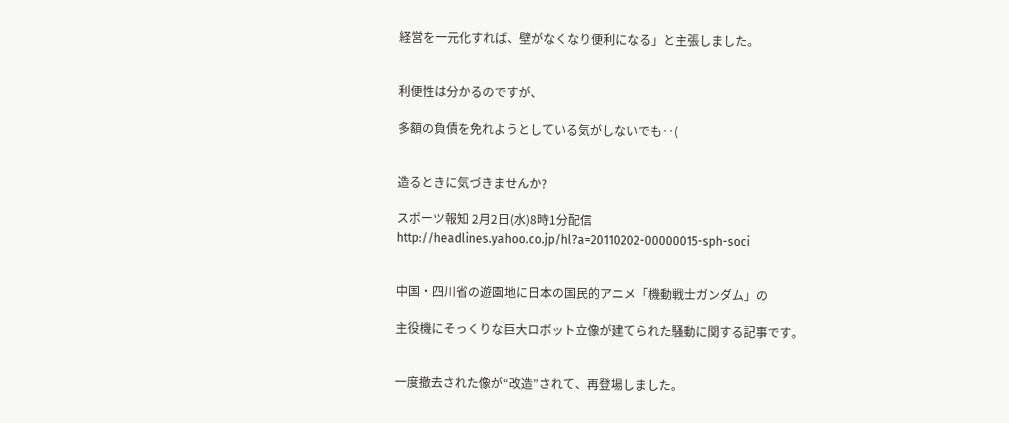経営を一元化すれば、壁がなくなり便利になる」と主張しました。


利便性は分かるのですが、

多額の負債を免れようとしている気がしないでも‥(


造るときに気づきませんか?

スポーツ報知 2月2日(水)8時1分配信
http://headlines.yahoo.co.jp/hl?a=20110202-00000015-sph-soci


中国・四川省の遊園地に日本の国民的アニメ「機動戦士ガンダム」の

主役機にそっくりな巨大ロボット立像が建てられた騒動に関する記事です。


一度撤去された像が“改造”されて、再登場しました。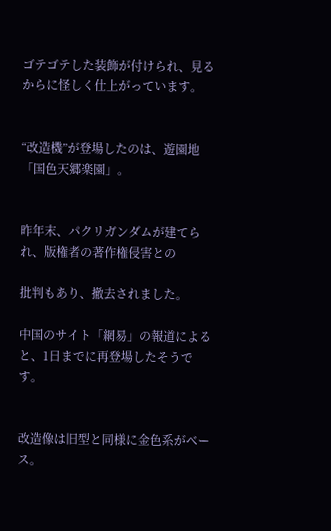ゴテゴテした装飾が付けられ、見るからに怪しく仕上がっています。


“改造機”が登場したのは、遊園地「国色天郷楽園」。


昨年末、パクリガンダムが建てられ、版権者の著作権侵害との

批判もあり、撤去されました。

中国のサイト「網易」の報道によると、1日までに再登場したそうです。


改造像は旧型と同様に金色系がベース。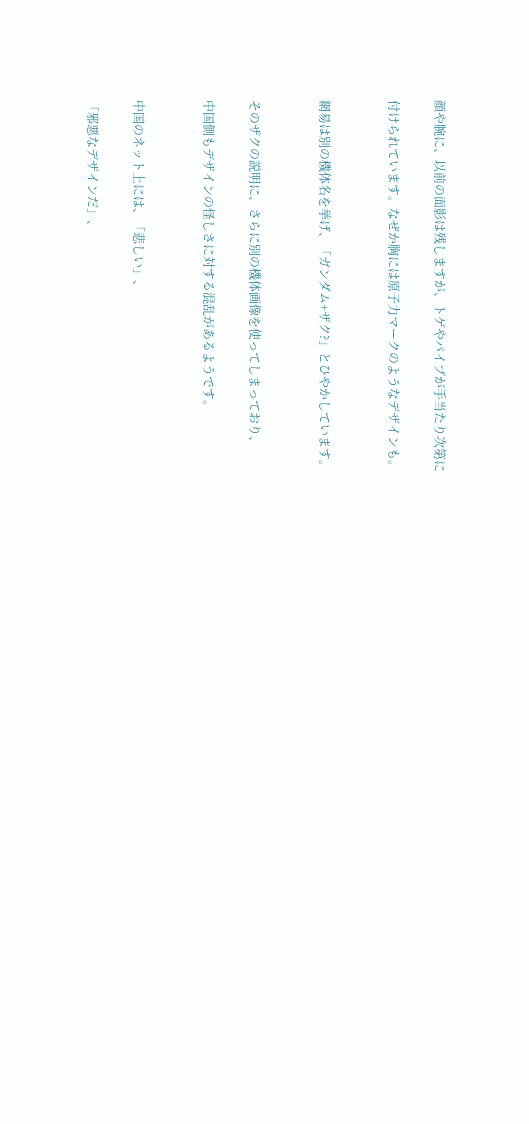顔や腕に、以前の面影は残しますが、トゲやパイプが手当たり次第に

付けられています。なぜか胸には原子力マークのようなデザインも。


網易は別の機体名を挙げ、「ガンダム+ザク?」とひやかしています。


そのザクの説明に、さらに別の機体画像を使ってしまっており、

中国側もデザインの怪しさに対する混乱があるようです。


中国のネット上には、「悲しい」、

「邪悪なデザインだ」、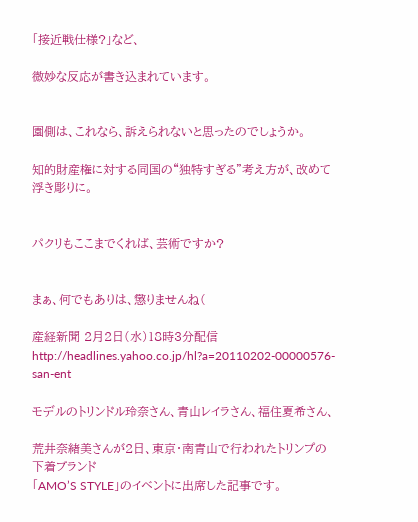「接近戦仕様?」など、

微妙な反応が書き込まれています。


園側は、これなら、訴えられないと思ったのでしょうか。

知的財産権に対する同国の“独特すぎる”考え方が、改めて浮き彫りに。


パクリもここまでくれば、芸術ですか?


まぁ、何でもありは、懲りませんね(

産経新聞 2月2日(水)18時3分配信
http://headlines.yahoo.co.jp/hl?a=20110202-00000576-san-ent

モデルのトリンドル玲奈さん、青山レイラさん、福住夏希さん、

荒井奈緒美さんが2日、東京・南青山で行われたトリンプの下着ブランド
「AMO’S STYLE」のイベントに出席した記事です。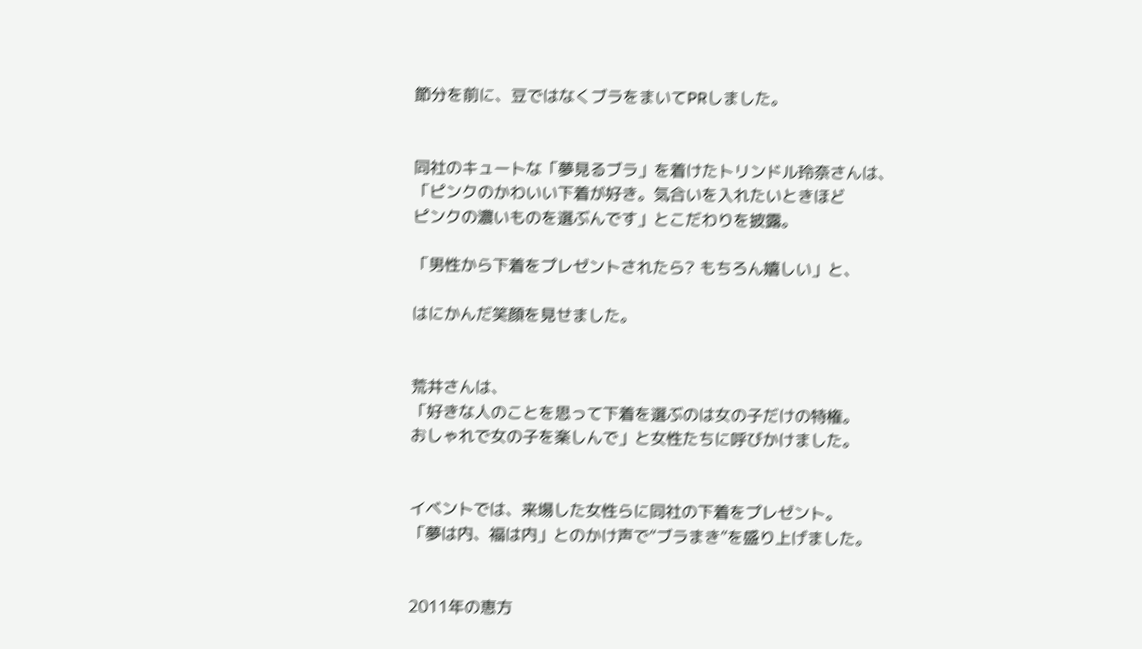節分を前に、豆ではなくブラをまいてPRしました。


同社のキュートな「夢見るブラ」を着けたトリンドル玲奈さんは、
「ピンクのかわいい下着が好き。気合いを入れたいときほど
ピンクの濃いものを選ぶんです」とこだわりを披露。

「男性から下着をプレゼントされたら? もちろん嬉しい」と、

はにかんだ笑顔を見せました。


荒井さんは、
「好きな人のことを思って下着を選ぶのは女の子だけの特権。
おしゃれで女の子を楽しんで」と女性たちに呼びかけました。


イベントでは、来場した女性らに同社の下着をプレゼント。
「夢は内、福は内」とのかけ声で“ブラまき”を盛り上げました。


2011年の恵方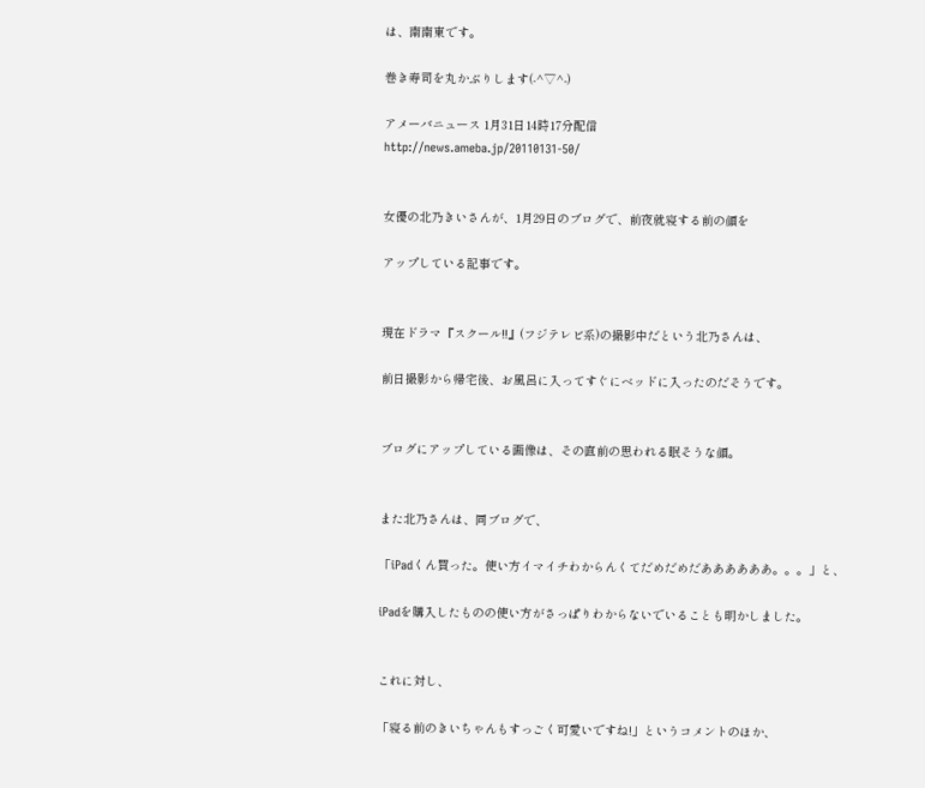は、南南東です。

巻き寿司を丸かぶりします(‐^▽^‐)

アメーバニュース 1月31日14時17分配信
http://news.ameba.jp/20110131-50/


女優の北乃きいさんが、1月29日のブログで、前夜就寝する前の顔を

アップしている記事です。


現在ドラマ『スクール!!』(フジテレビ系)の撮影中だという北乃さんは、

前日撮影から帰宅後、お風呂に入ってすぐにベッドに入ったのだそうです。


ブログにアップしている画像は、その直前の思われる眠そうな顔。


また北乃さんは、同ブログで、

「iPadくん買った。使い方イマイチわからんくてだめだめだああああああ。。。」と、

iPadを購入したものの使い方がさっぱりわからないでいることも明かしました。


これに対し、

「寝る前のきいちゃんもすっごく可愛いですね!」というコメントのほか、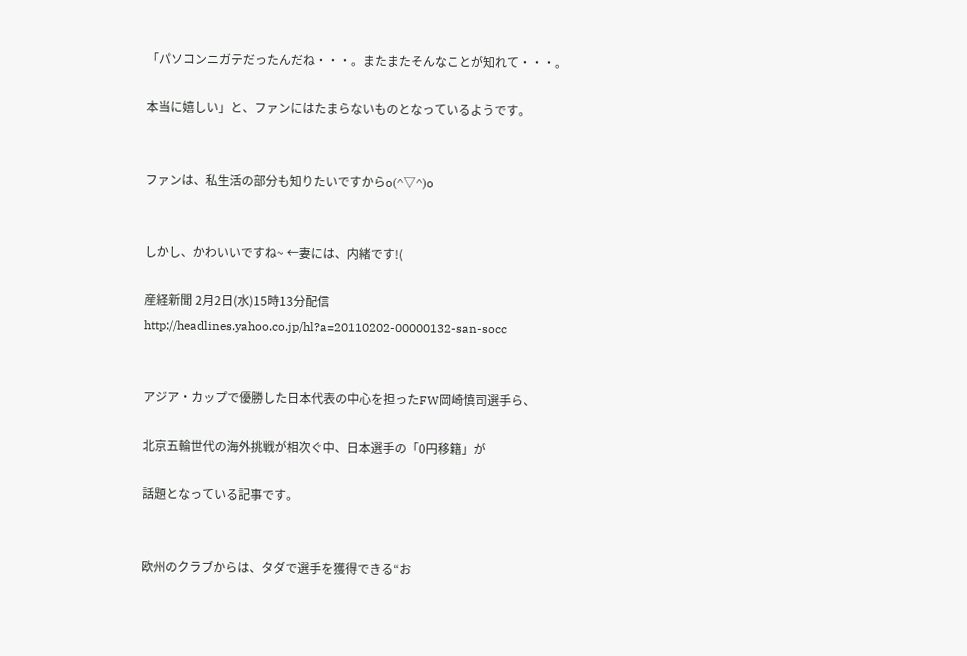「パソコンニガテだったんだね・・・。またまたそんなことが知れて・・・。

本当に嬉しい」と、ファンにはたまらないものとなっているようです。


ファンは、私生活の部分も知りたいですからo(^▽^)o


しかし、かわいいですね~ ←妻には、内緒です!(

産経新聞 2月2日(水)15時13分配信
http://headlines.yahoo.co.jp/hl?a=20110202-00000132-san-socc


アジア・カップで優勝した日本代表の中心を担ったFW岡崎慎司選手ら、

北京五輪世代の海外挑戦が相次ぐ中、日本選手の「0円移籍」が

話題となっている記事です。


欧州のクラブからは、タダで選手を獲得できる“お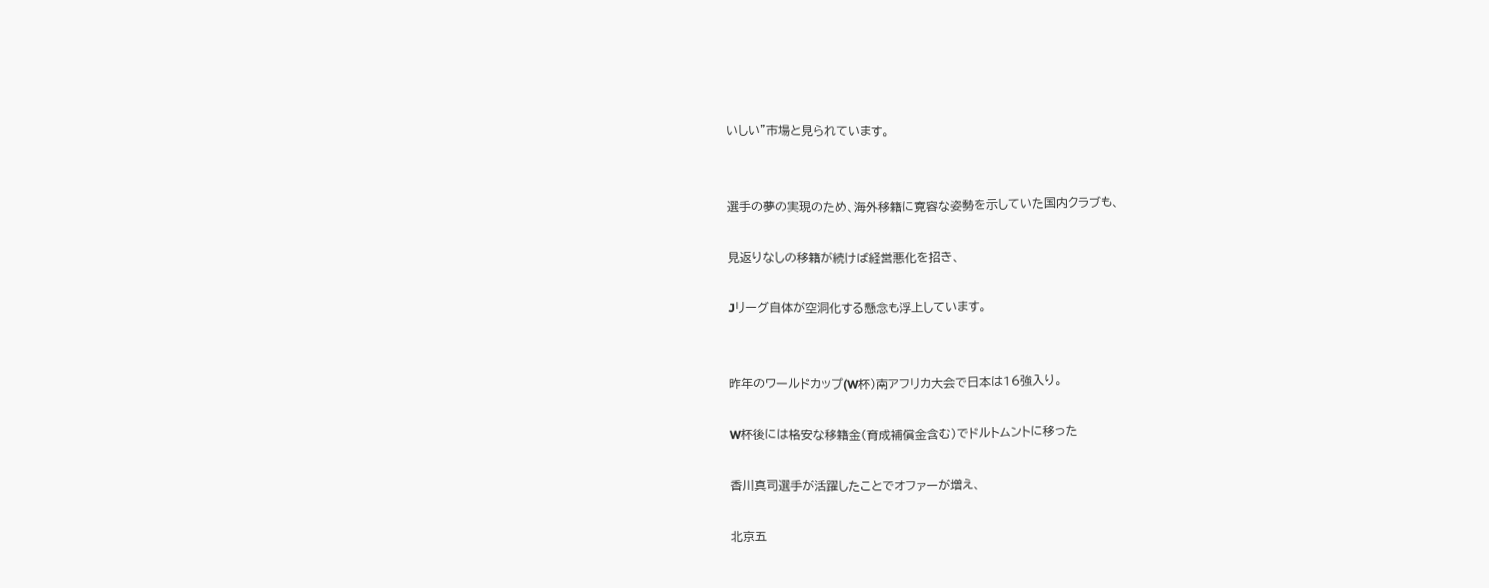いしい”市場と見られています。


選手の夢の実現のため、海外移籍に寛容な姿勢を示していた国内クラブも、

見返りなしの移籍が続けば経営悪化を招き、

Jリーグ自体が空洞化する懸念も浮上しています。


昨年のワールドカップ(W杯)南アフリカ大会で日本は16強入り。

W杯後には格安な移籍金(育成補償金含む)でドルトムントに移った

香川真司選手が活躍したことでオファーが増え、

北京五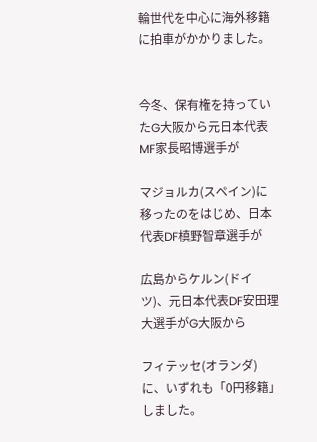輪世代を中心に海外移籍に拍車がかかりました。


今冬、保有権を持っていたG大阪から元日本代表MF家長昭博選手が

マジョルカ(スペイン)に移ったのをはじめ、日本代表DF槙野智章選手が

広島からケルン(ドイツ)、元日本代表DF安田理大選手がG大阪から

フィテッセ(オランダ)に、いずれも「0円移籍」しました。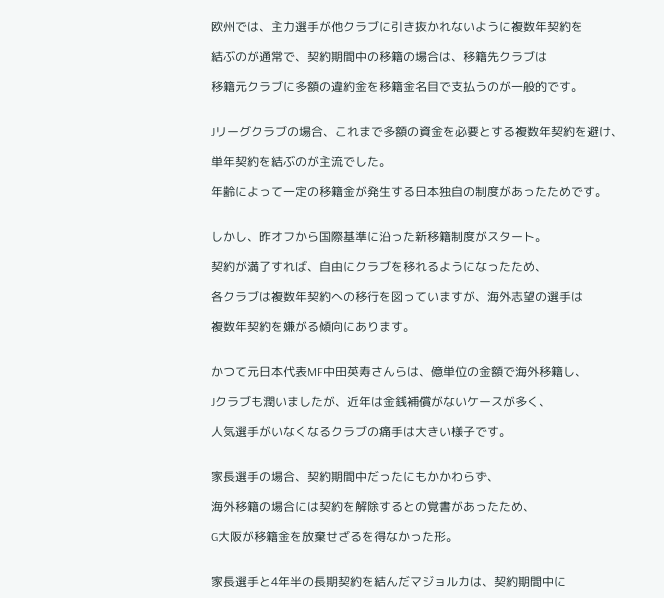欧州では、主力選手が他クラブに引き抜かれないように複数年契約を

結ぶのが通常で、契約期間中の移籍の場合は、移籍先クラブは

移籍元クラブに多額の違約金を移籍金名目で支払うのが一般的です。


Jリーグクラブの場合、これまで多額の資金を必要とする複数年契約を避け、

単年契約を結ぶのが主流でした。

年齢によって一定の移籍金が発生する日本独自の制度があったためです。


しかし、昨オフから国際基準に沿った新移籍制度がスタート。

契約が満了すれば、自由にクラブを移れるようになったため、

各クラブは複数年契約への移行を図っていますが、海外志望の選手は

複数年契約を嫌がる傾向にあります。


かつて元日本代表MF中田英寿さんらは、億単位の金額で海外移籍し、

Jクラブも潤いましたが、近年は金銭補償がないケースが多く、

人気選手がいなくなるクラブの痛手は大きい様子です。


家長選手の場合、契約期間中だったにもかかわらず、

海外移籍の場合には契約を解除するとの覚書があったため、

G大阪が移籍金を放棄せざるを得なかった形。


家長選手と4年半の長期契約を結んだマジョルカは、契約期間中に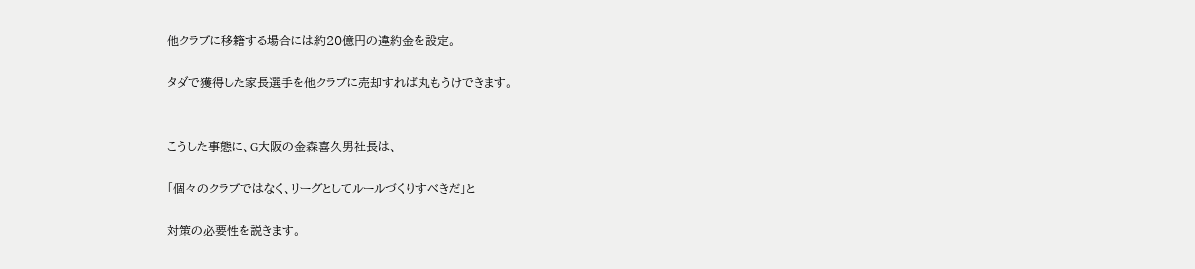他クラブに移籍する場合には約20億円の違約金を設定。

タダで獲得した家長選手を他クラブに売却すれば丸もうけできます。


こうした事態に、G大阪の金森喜久男社長は、

「個々のクラブではなく、リーグとしてルールづくりすべきだ」と

対策の必要性を説きます。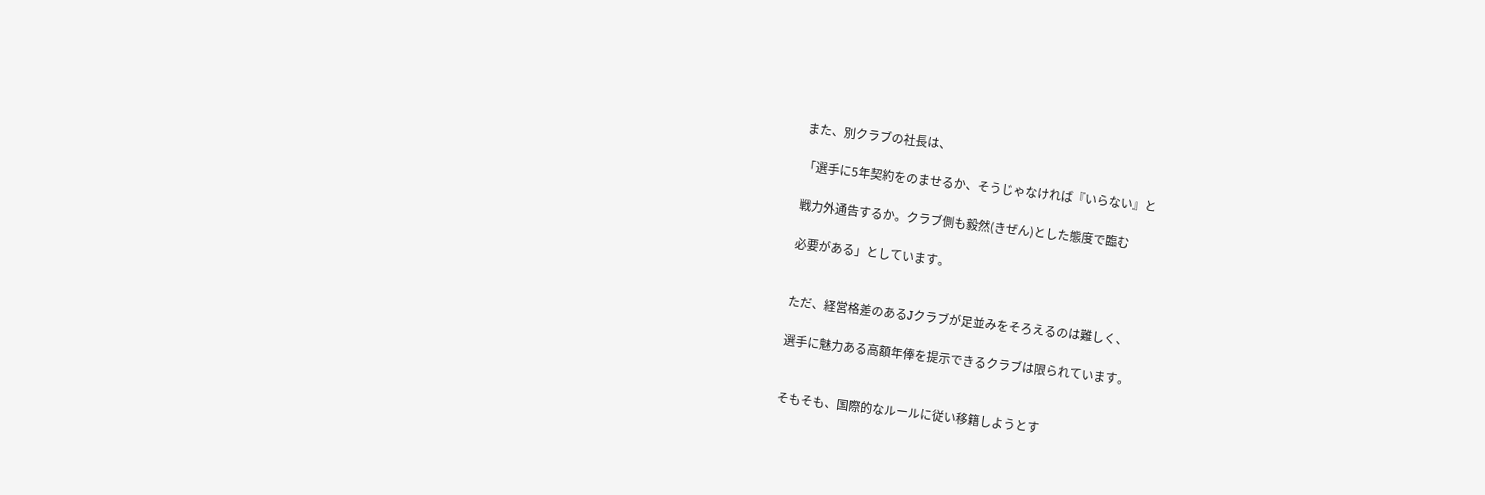また、別クラブの社長は、

「選手に5年契約をのませるか、そうじゃなければ『いらない』と

戦力外通告するか。クラブ側も毅然(きぜん)とした態度で臨む

必要がある」としています。


ただ、経営格差のあるJクラブが足並みをそろえるのは難しく、

選手に魅力ある高額年俸を提示できるクラブは限られています。


そもそも、国際的なルールに従い移籍しようとす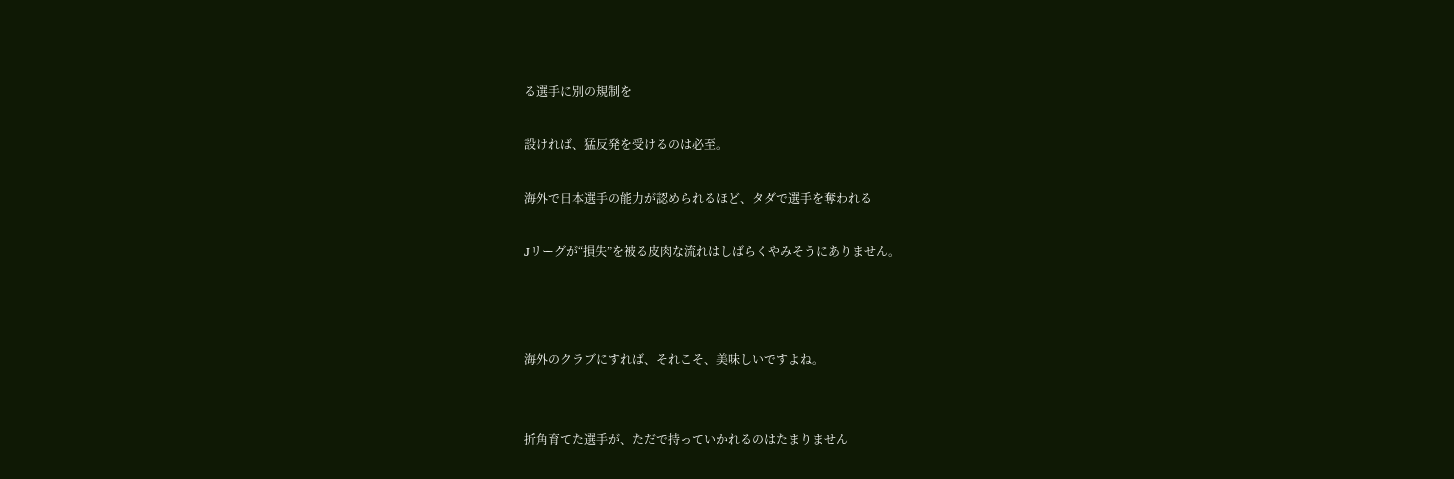る選手に別の規制を

設ければ、猛反発を受けるのは必至。

海外で日本選手の能力が認められるほど、タダで選手を奪われる

Jリーグが“損失”を被る皮肉な流れはしばらくやみそうにありません。



海外のクラブにすれば、それこそ、美味しいですよね。


折角育てた選手が、ただで持っていかれるのはたまりません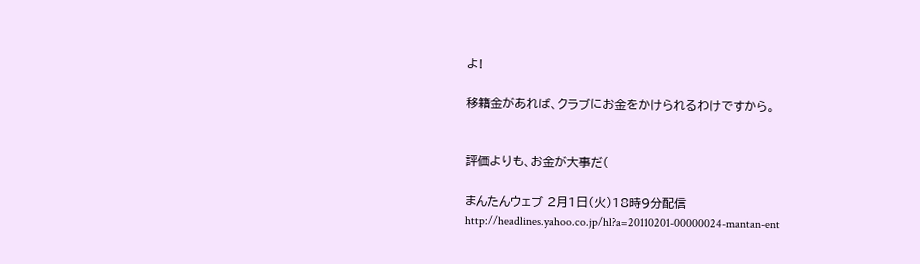よ!

移籍金があれば、クラブにお金をかけられるわけですから。


評価よりも、お金が大事だ(

まんたんウェブ 2月1日(火)18時9分配信
http://headlines.yahoo.co.jp/hl?a=20110201-00000024-mantan-ent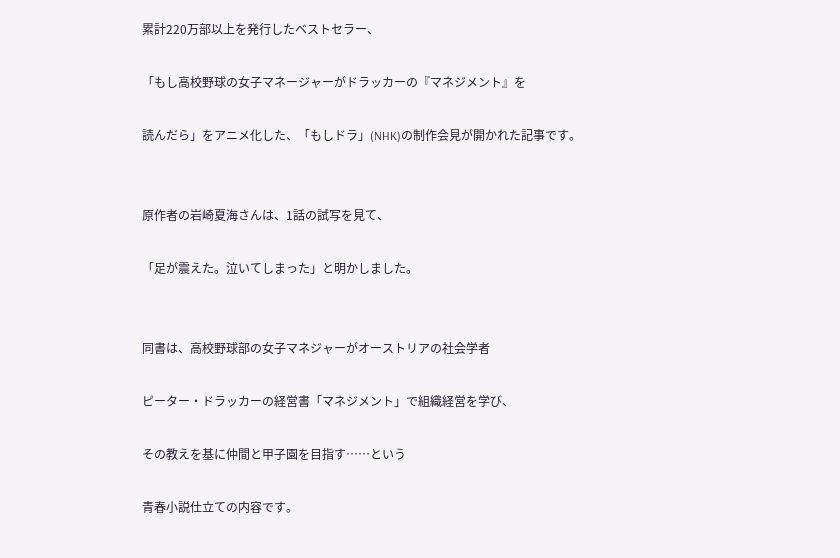累計220万部以上を発行したベストセラー、

「もし高校野球の女子マネージャーがドラッカーの『マネジメント』を

読んだら」をアニメ化した、「もしドラ」(NHK)の制作会見が開かれた記事です。


原作者の岩崎夏海さんは、1話の試写を見て、

「足が震えた。泣いてしまった」と明かしました。


同書は、高校野球部の女子マネジャーがオーストリアの社会学者

ピーター・ドラッカーの経営書「マネジメント」で組織経営を学び、

その教えを基に仲間と甲子園を目指す……という

青春小説仕立ての内容です。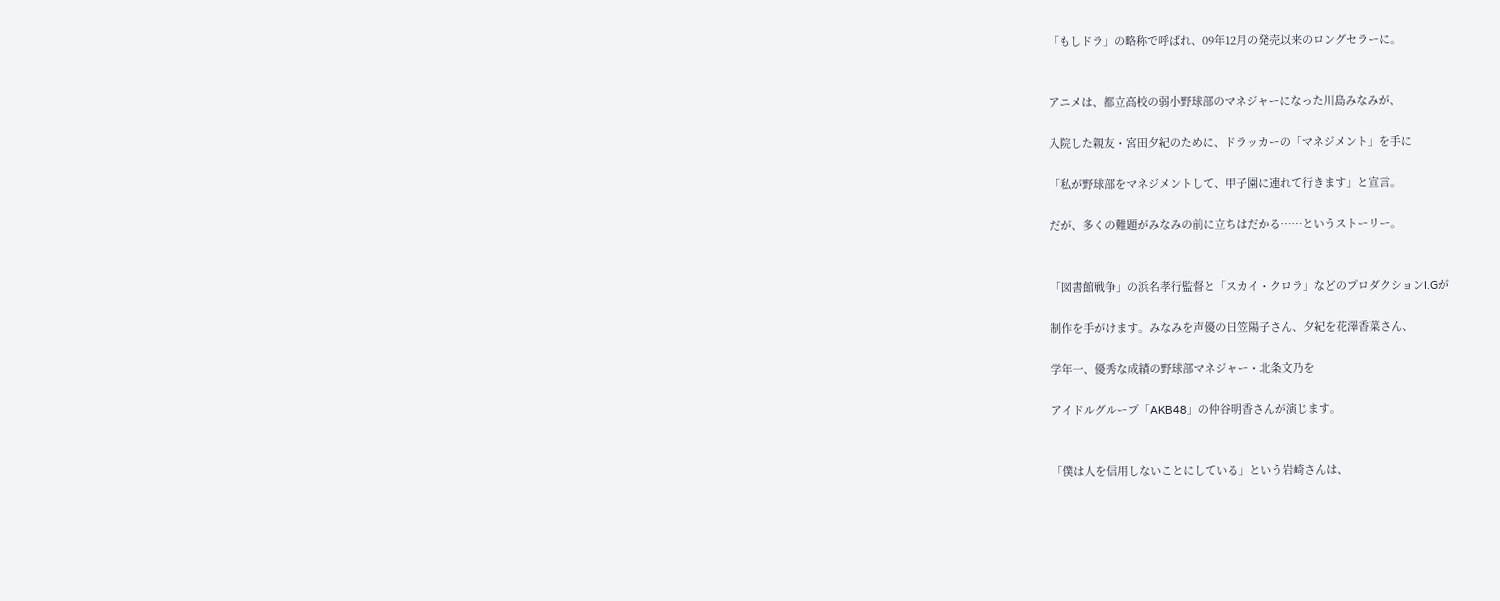「もしドラ」の略称で呼ばれ、09年12月の発売以来のロングセラーに。


アニメは、都立高校の弱小野球部のマネジャーになった川島みなみが、

入院した親友・宮田夕紀のために、ドラッカーの「マネジメント」を手に

「私が野球部をマネジメントして、甲子園に連れて行きます」と宣言。

だが、多くの難題がみなみの前に立ちはだかる……というストーリー。


「図書館戦争」の浜名孝行監督と「スカイ・クロラ」などのプロダクションI.Gが

制作を手がけます。みなみを声優の日笠陽子さん、夕紀を花澤香菜さん、

学年一、優秀な成績の野球部マネジャー・北条文乃を

アイドルグループ「AKB48」の仲谷明香さんが演じます。


「僕は人を信用しないことにしている」という岩崎さんは、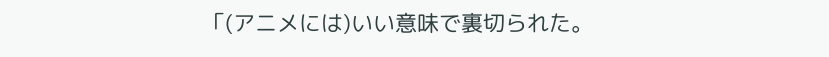「(アニメには)いい意味で裏切られた。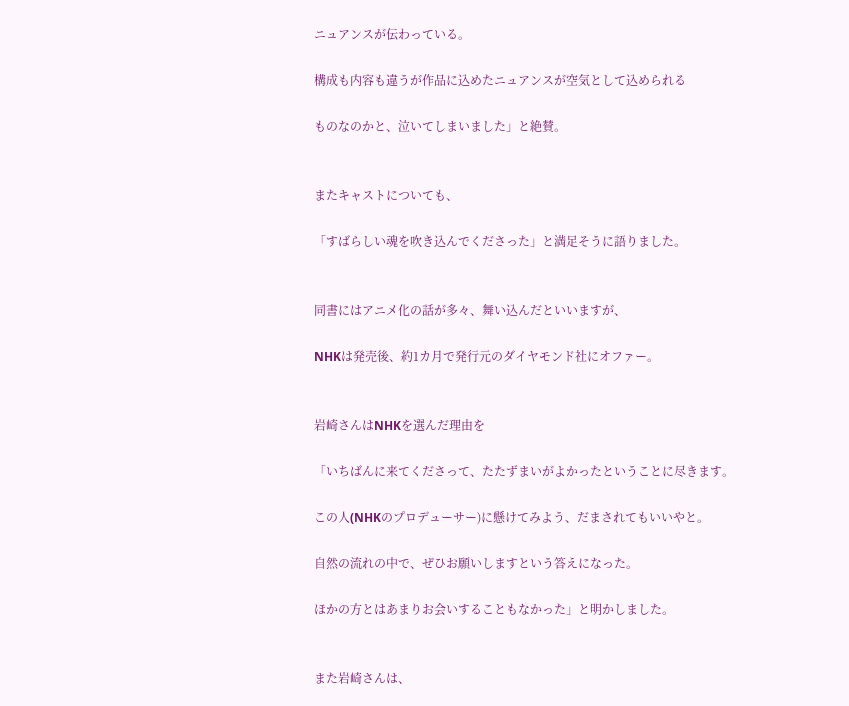ニュアンスが伝わっている。

構成も内容も違うが作品に込めたニュアンスが空気として込められる

ものなのかと、泣いてしまいました」と絶賛。


またキャストについても、

「すばらしい魂を吹き込んでくださった」と満足そうに語りました。


同書にはアニメ化の話が多々、舞い込んだといいますが、

NHKは発売後、約1カ月で発行元のダイヤモンド社にオファー。


岩崎さんはNHKを選んだ理由を

「いちばんに来てくださって、たたずまいがよかったということに尽きます。

この人(NHKのプロデューサー)に懸けてみよう、だまされてもいいやと。

自然の流れの中で、ぜひお願いしますという答えになった。

ほかの方とはあまりお会いすることもなかった」と明かしました。


また岩崎さんは、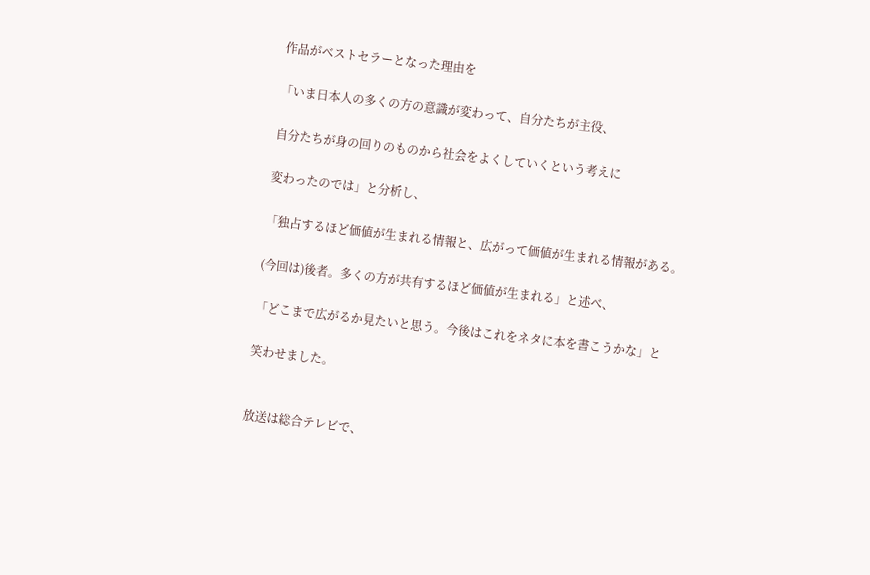作品がベストセラーとなった理由を

「いま日本人の多くの方の意識が変わって、自分たちが主役、

自分たちが身の回りのものから社会をよくしていくという考えに

変わったのでは」と分析し、

「独占するほど価値が生まれる情報と、広がって価値が生まれる情報がある。

(今回は)後者。多くの方が共有するほど価値が生まれる」と述べ、

「どこまで広がるか見たいと思う。今後はこれをネタに本を書こうかな」と

笑わせました。


放送は総合テレビで、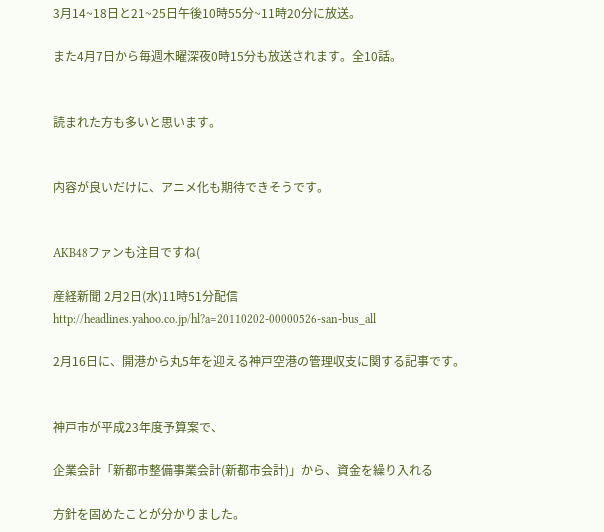3月14~18日と21~25日午後10時55分~11時20分に放送。

また4月7日から毎週木曜深夜0時15分も放送されます。全10話。


読まれた方も多いと思います。


内容が良いだけに、アニメ化も期待できそうです。


AKB48ファンも注目ですね(

産経新聞 2月2日(水)11時51分配信
http://headlines.yahoo.co.jp/hl?a=20110202-00000526-san-bus_all

2月16日に、開港から丸5年を迎える神戸空港の管理収支に関する記事です。


神戸市が平成23年度予算案で、

企業会計「新都市整備事業会計(新都市会計)」から、資金を繰り入れる

方針を固めたことが分かりました。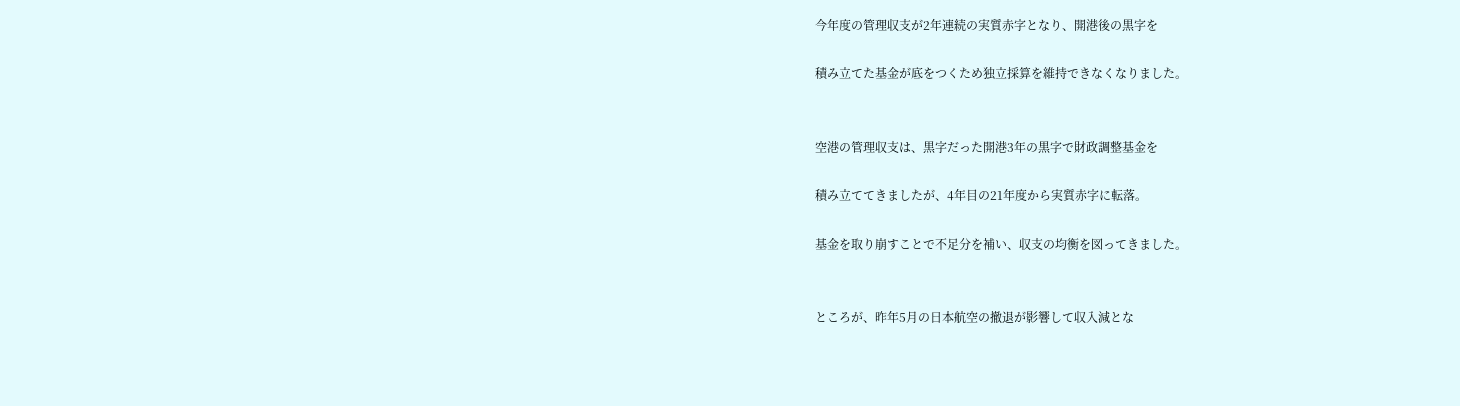今年度の管理収支が2年連続の実質赤字となり、開港後の黒字を

積み立てた基金が底をつくため独立採算を維持できなくなりました。


空港の管理収支は、黒字だった開港3年の黒字で財政調整基金を

積み立ててきましたが、4年目の21年度から実質赤字に転落。

基金を取り崩すことで不足分を補い、収支の均衡を図ってきました。


ところが、昨年5月の日本航空の撤退が影響して収入減とな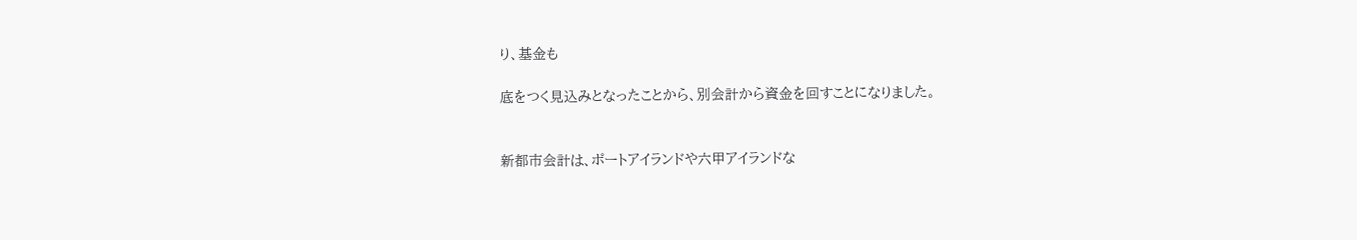り、基金も

底をつく見込みとなったことから、別会計から資金を回すことになりました。


新都市会計は、ポートアイランドや六甲アイランドな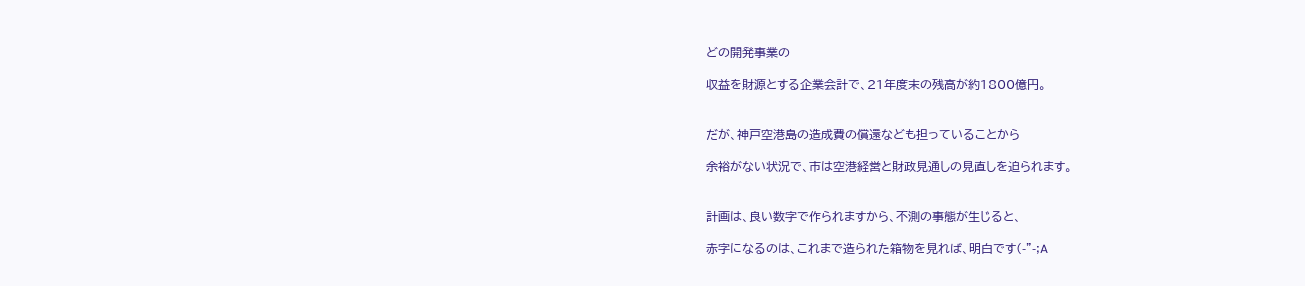どの開発事業の

収益を財源とする企業会計で、21年度末の残高が約1800億円。


だが、神戸空港島の造成費の償還なども担っていることから

余裕がない状況で、市は空港経営と財政見通しの見直しを迫られます。


計画は、良い数字で作られますから、不測の事態が生じると、

赤字になるのは、これまで造られた箱物を見れば、明白です(-"-;A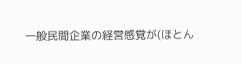一般民間企業の経営感覚が(ほとん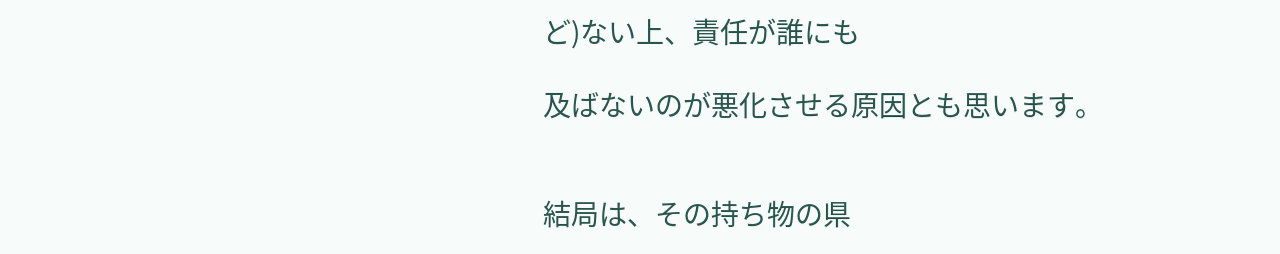ど)ない上、責任が誰にも

及ばないのが悪化させる原因とも思います。


結局は、その持ち物の県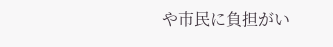や市民に負担がい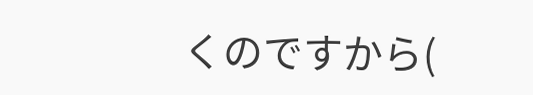くのですから(